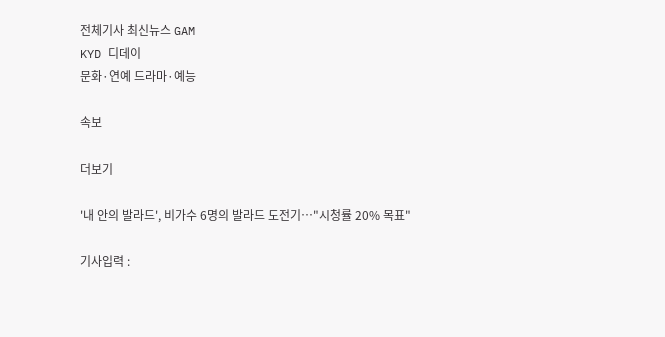전체기사 최신뉴스 GAM
KYD 디데이
문화·연예 드라마·예능

속보

더보기

'내 안의 발라드', 비가수 6명의 발라드 도전기…"시청률 20% 목표"

기사입력 :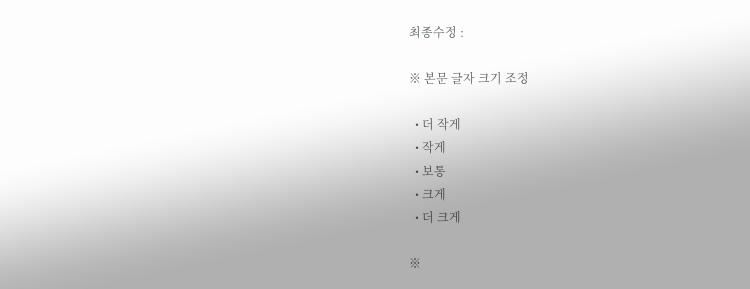최종수정 :

※ 본문 글자 크기 조정

  • 더 작게
  • 작게
  • 보통
  • 크게
  • 더 크게

※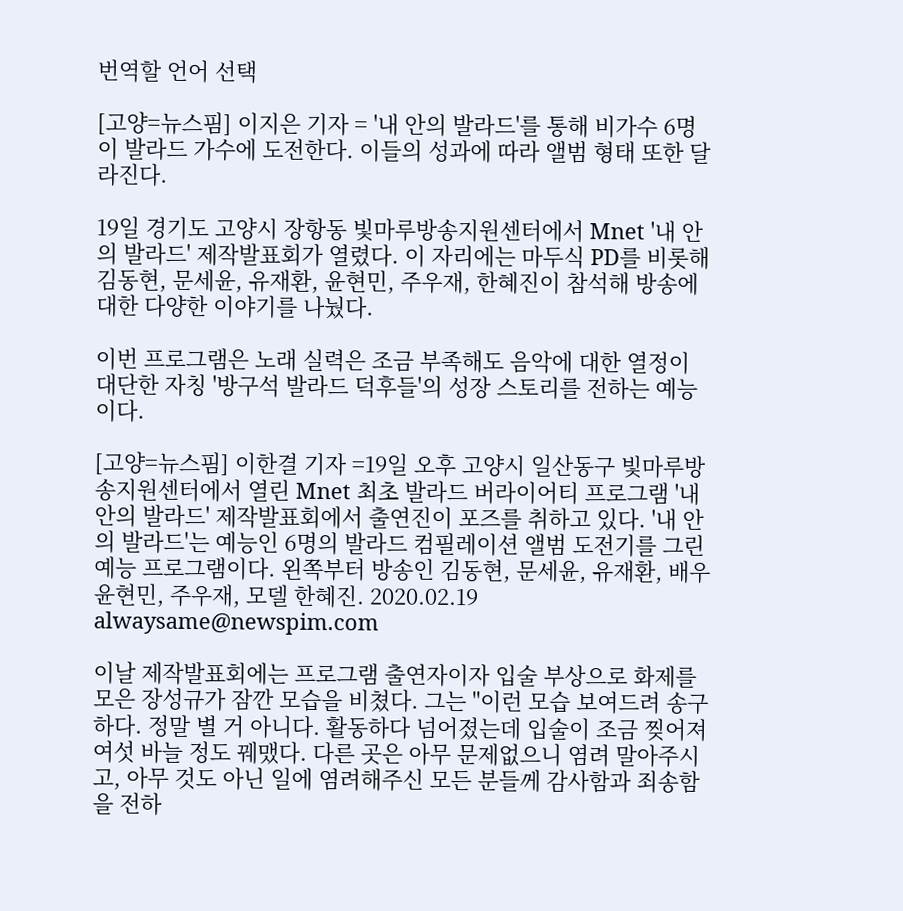번역할 언어 선택

[고양=뉴스핌] 이지은 기자 = '내 안의 발라드'를 통해 비가수 6명이 발라드 가수에 도전한다. 이들의 성과에 따라 앨범 형태 또한 달라진다.

19일 경기도 고양시 장항동 빛마루방송지원센터에서 Mnet '내 안의 발라드' 제작발표회가 열렸다. 이 자리에는 마두식 PD를 비롯해 김동현, 문세윤, 유재환, 윤현민, 주우재, 한혜진이 참석해 방송에 대한 다양한 이야기를 나눴다.

이번 프로그램은 노래 실력은 조금 부족해도 음악에 대한 열정이 대단한 자칭 '방구석 발라드 덕후들'의 성장 스토리를 전하는 예능이다.

[고양=뉴스핌] 이한결 기자 =19일 오후 고양시 일산동구 빛마루방송지원센터에서 열린 Mnet 최초 발라드 버라이어티 프로그램 '내 안의 발라드' 제작발표회에서 출연진이 포즈를 취하고 있다. '내 안의 발라드'는 예능인 6명의 발라드 컴필레이션 앨범 도전기를 그린 예능 프로그램이다. 왼쪽부터 방송인 김동현, 문세윤, 유재환, 배우 윤현민, 주우재, 모델 한혜진. 2020.02.19 alwaysame@newspim.com

이날 제작발표회에는 프로그램 출연자이자 입술 부상으로 화제를 모은 장성규가 잠깐 모습을 비쳤다. 그는 "이런 모습 보여드려 송구하다. 정말 별 거 아니다. 활동하다 넘어졌는데 입술이 조금 찢어져 여섯 바늘 정도 꿰맸다. 다른 곳은 아무 문제없으니 염려 말아주시고, 아무 것도 아닌 일에 염려해주신 모든 분들께 감사함과 죄송함을 전하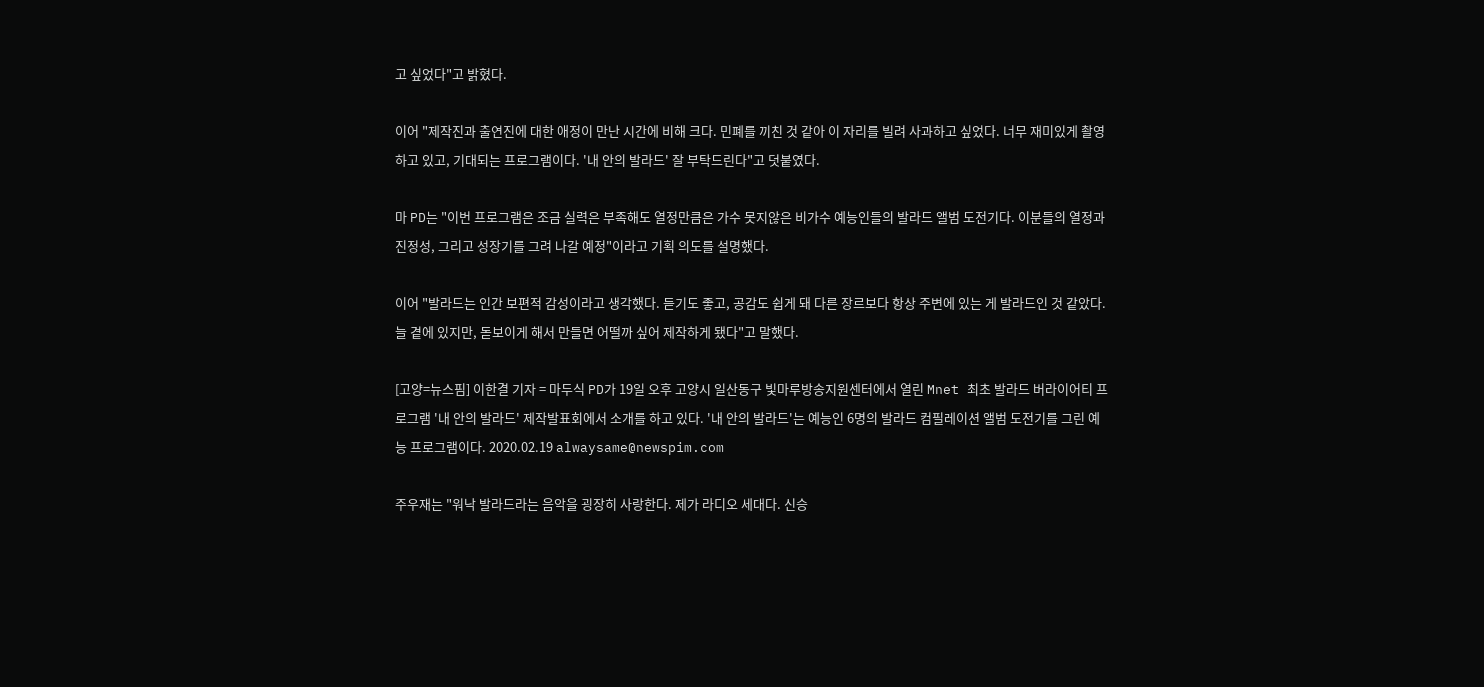고 싶었다"고 밝혔다.

이어 "제작진과 출연진에 대한 애정이 만난 시간에 비해 크다. 민폐를 끼친 것 같아 이 자리를 빌려 사과하고 싶었다. 너무 재미있게 촬영하고 있고, 기대되는 프로그램이다. '내 안의 발라드' 잘 부탁드린다"고 덧붙였다.

마 PD는 "이번 프로그램은 조금 실력은 부족해도 열정만큼은 가수 못지않은 비가수 예능인들의 발라드 앨범 도전기다. 이분들의 열정과 진정성, 그리고 성장기를 그려 나갈 예정"이라고 기획 의도를 설명했다.

이어 "발라드는 인간 보편적 감성이라고 생각했다. 듣기도 좋고, 공감도 쉽게 돼 다른 장르보다 항상 주변에 있는 게 발라드인 것 같았다. 늘 곁에 있지만, 돋보이게 해서 만들면 어떨까 싶어 제작하게 됐다"고 말했다.

[고양=뉴스핌] 이한결 기자 = 마두식 PD가 19일 오후 고양시 일산동구 빛마루방송지원센터에서 열린 Mnet 최초 발라드 버라이어티 프로그램 '내 안의 발라드' 제작발표회에서 소개를 하고 있다. '내 안의 발라드'는 예능인 6명의 발라드 컴필레이션 앨범 도전기를 그린 예능 프로그램이다. 2020.02.19 alwaysame@newspim.com

주우재는 "워낙 발라드라는 음악을 굉장히 사랑한다. 제가 라디오 세대다. 신승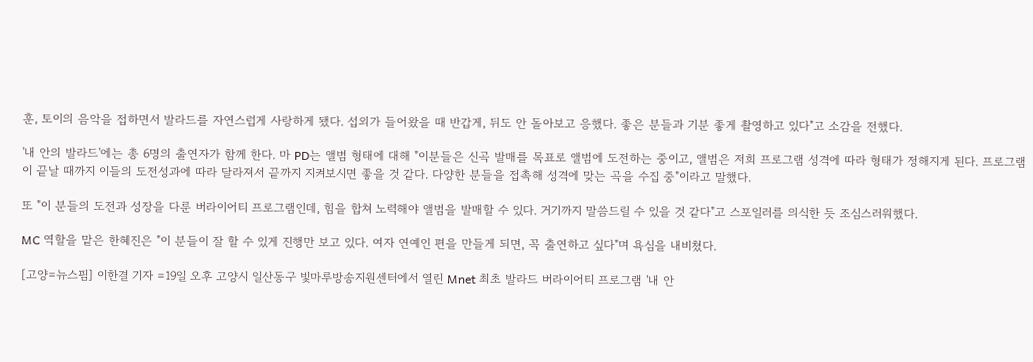훈, 토이의 음악을 접하면서 발라드를 자연스럽게 사랑하게 됐다. 섭외가 들어왔을 때 반갑게, 뒤도 안 돌아보고 응했다. 좋은 분들과 기분 좋게 촬영하고 있다"고 소감을 전했다.

'내 안의 발라드'에는 총 6명의 출연자가 함께 한다. 마 PD는 앨범 형태에 대해 "이분들은 신곡 발매를 목표로 앨범에 도전하는 중이고, 앨범은 저희 프로그램 성격에 따라 형태가 정해지게 된다. 프로그램이 끝날 때까지 이들의 도전성과에 따라 달라져서 끝까지 지켜보시면 좋을 것 같다. 다양한 분들을 접촉해 성격에 맞는 곡을 수집 중"이라고 말했다.

또 "이 분들의 도전과 성장을 다룬 버라이어티 프로그램인데, 힘을 합쳐 노력해야 앨범을 발매할 수 있다. 거기까지 말씀드릴 수 있을 것 같다"고 스포일러를 의식한 듯 조심스러워했다.

MC 역할을 맡은 한혜진은 "이 분들이 잘 할 수 있게 진행만 보고 있다. 여자 연예인 편을 만들게 되면, 꼭 출연하고 싶다"며 욕심을 내비쳤다.

[고양=뉴스핌] 이한결 기자 =19일 오후 고양시 일산동구 빛마루방송지원센터에서 열린 Mnet 최초 발라드 버라이어티 프로그램 '내 안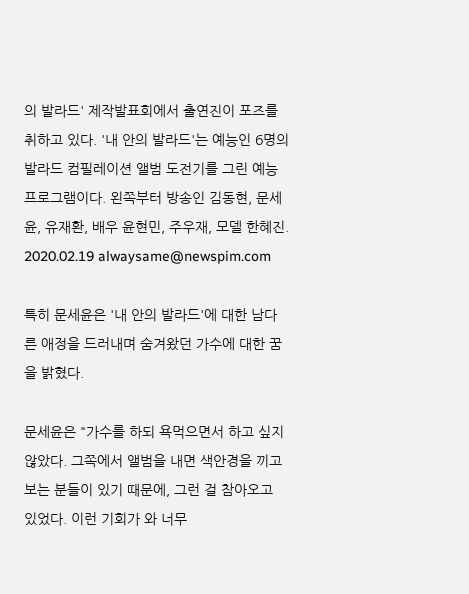의 발라드' 제작발표회에서 출연진이 포즈를 취하고 있다. '내 안의 발라드'는 예능인 6명의 발라드 컴필레이션 앨범 도전기를 그린 예능 프로그램이다. 왼쪽부터 방송인 김동현, 문세윤, 유재환, 배우 윤현민, 주우재, 모델 한혜진. 2020.02.19 alwaysame@newspim.com

특히 문세윤은 '내 안의 발라드'에 대한 남다른 애정을 드러내며 숨겨왔던 가수에 대한 꿈을 밝혔다.

문세윤은 "가수를 하되 욕먹으면서 하고 싶지 않았다. 그쪽에서 앨범을 내면 색안경을 끼고 보는 분들이 있기 때문에, 그런 걸 참아오고 있었다. 이런 기회가 와 너무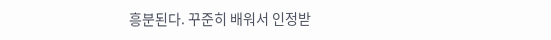흥분된다. 꾸준히 배워서 인정받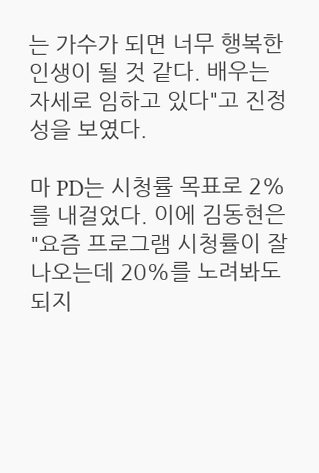는 가수가 되면 너무 행복한 인생이 될 것 같다. 배우는 자세로 임하고 있다"고 진정성을 보였다.

마 PD는 시청률 목표로 2%를 내걸었다. 이에 김동현은 "요즘 프로그램 시청률이 잘 나오는데 20%를 노려봐도 되지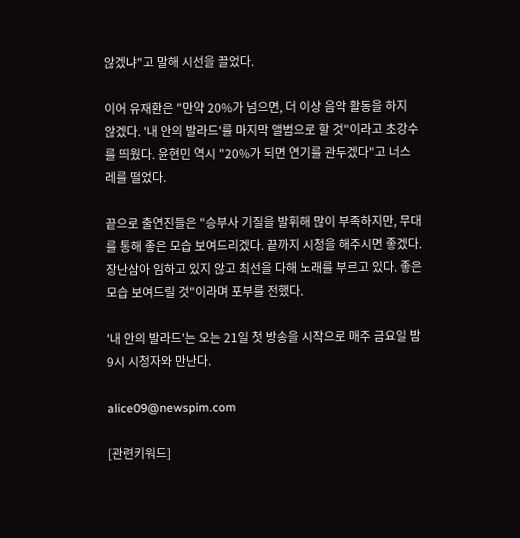않겠냐"고 말해 시선을 끌었다.

이어 유재환은 "만약 20%가 넘으면, 더 이상 음악 활동을 하지 않겠다. '내 안의 발라드'를 마지막 앨범으로 할 것"이라고 초강수를 띄웠다. 윤현민 역시 "20%가 되면 연기를 관두겠다"고 너스레를 떨었다.

끝으로 출연진들은 "승부사 기질을 발휘해 많이 부족하지만, 무대를 통해 좋은 모습 보여드리겠다. 끝까지 시청을 해주시면 좋겠다. 장난삼아 임하고 있지 않고 최선을 다해 노래를 부르고 있다. 좋은 모습 보여드릴 것"이라며 포부를 전했다.

'내 안의 발라드'는 오는 21일 첫 방송을 시작으로 매주 금요일 밤 9시 시청자와 만난다.

alice09@newspim.com

[관련키워드]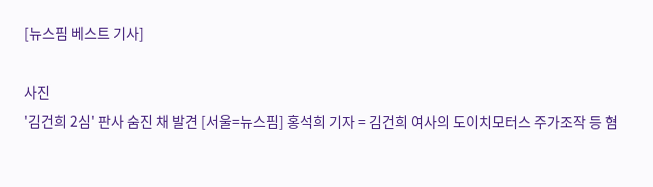[뉴스핌 베스트 기사]

사진
'김건희 2심' 판사 숨진 채 발견 [서울=뉴스핌] 홍석희 기자 = 김건희 여사의 도이치모터스 주가조작 등 혐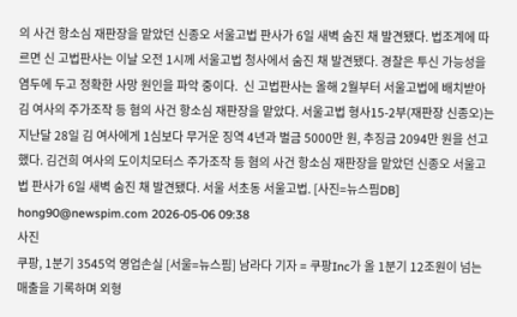의 사건 항소심 재판장을 맡았던 신종오 서울고법 판사가 6일 새벽 숨진 채 발견됐다. 법조계에 따르면 신 고법판사는 이날 오전 1시께 서울고법 청사에서 숨진 채 발견됐다. 경찰은 투신 가능성을 염두에 두고 정확한 사망 원인을 파악 중이다.  신 고법판사는 올해 2월부터 서울고법에 배치받아 김 여사의 주가조작 등 혐의 사건 항소심 재판장을 맡았다. 서울고법 형사15-2부(재판장 신종오)는 지난달 28일 김 여사에게 1심보다 무거운 징역 4년과 벌금 5000만 원, 추징금 2094만 원을 선고했다. 김건희 여사의 도이치모터스 주가조작 등 혐의 사건 항소심 재판장을 맡았던 신종오 서울고법 판사가 6일 새벽 숨진 채 발견됐다. 서울 서초동 서울고법. [사진=뉴스핌DB] hong90@newspim.com 2026-05-06 09:38
사진
쿠팡, 1분기 3545억 영업손실 [서울=뉴스핌] 남라다 기자 = 쿠팡Inc가 올 1분기 12조원이 넘는 매출을 기록하며 외형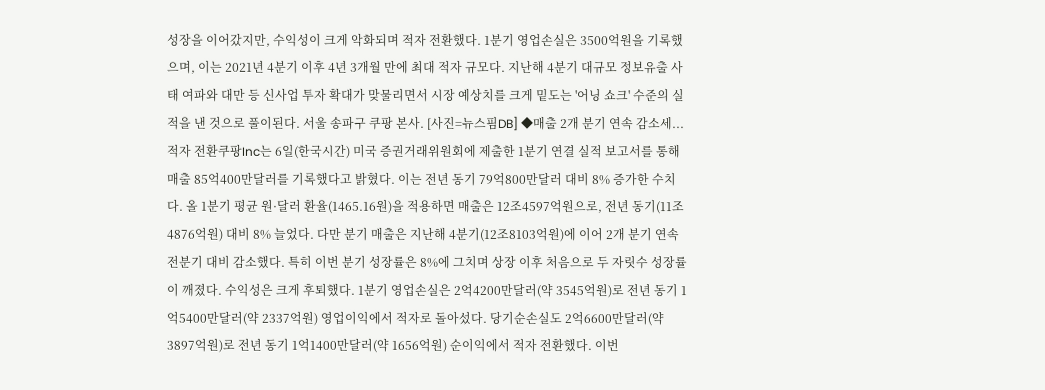성장을 이어갔지만, 수익성이 크게 악화되며 적자 전환했다. 1분기 영업손실은 3500억원을 기록했으며, 이는 2021년 4분기 이후 4년 3개월 만에 최대 적자 규모다. 지난해 4분기 대규모 정보유출 사태 여파와 대만 등 신사업 투자 확대가 맞물리면서 시장 예상치를 크게 밑도는 '어닝 쇼크' 수준의 실적을 낸 것으로 풀이된다. 서울 송파구 쿠팡 본사. [사진=뉴스핌DB] ◆매출 2개 분기 연속 감소세...적자 전환쿠팡Inc는 6일(한국시간) 미국 증권거래위원회에 제출한 1분기 연결 실적 보고서를 통해 매출 85억400만달러를 기록했다고 밝혔다. 이는 전년 동기 79억800만달러 대비 8% 증가한 수치다. 올 1분기 평균 원·달러 환율(1465.16원)을 적용하면 매출은 12조4597억원으로, 전년 동기(11조4876억원) 대비 8% 늘었다. 다만 분기 매출은 지난해 4분기(12조8103억원)에 이어 2개 분기 연속 전분기 대비 감소했다. 특히 이번 분기 성장률은 8%에 그치며 상장 이후 처음으로 두 자릿수 성장률이 깨졌다. 수익성은 크게 후퇴했다. 1분기 영업손실은 2억4200만달러(약 3545억원)로 전년 동기 1억5400만달러(약 2337억원) 영업이익에서 적자로 돌아섰다. 당기순손실도 2억6600만달러(약 3897억원)로 전년 동기 1억1400만달러(약 1656억원) 순이익에서 적자 전환했다. 이번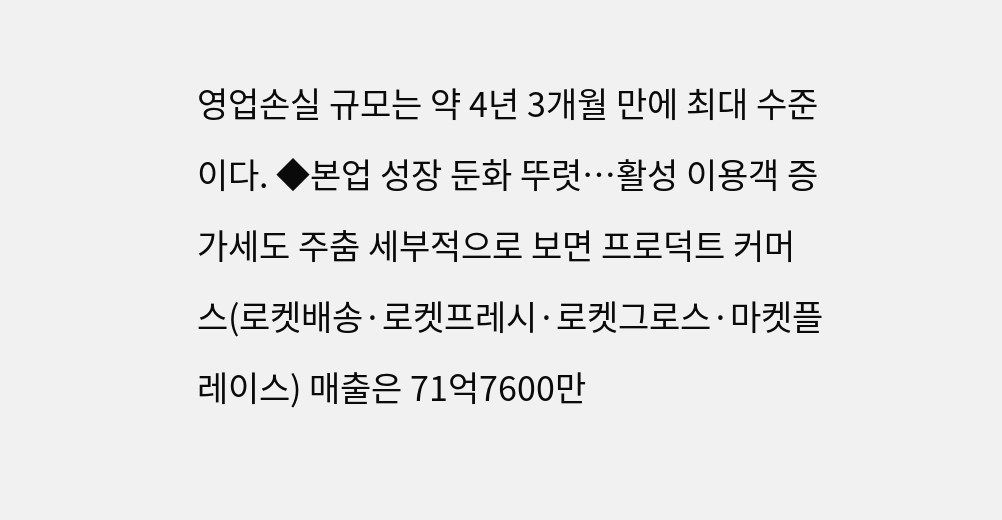영업손실 규모는 약 4년 3개월 만에 최대 수준이다. ◆본업 성장 둔화 뚜렷…활성 이용객 증가세도 주춤 세부적으로 보면 프로덕트 커머스(로켓배송·로켓프레시·로켓그로스·마켓플레이스) 매출은 71억7600만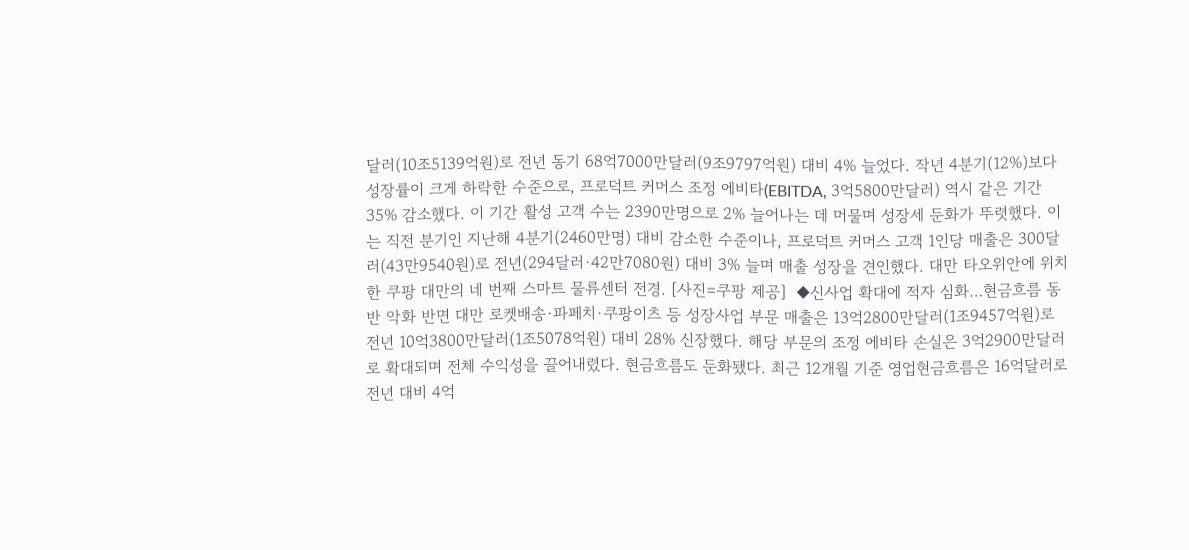달러(10조5139억원)로 전년 동기 68억7000만달러(9조9797억원) 대비 4% 늘었다. 작년 4분기(12%)보다 성장률이 크게 하락한 수준으로, 프로덕트 커머스 조정 에비타(EBITDA, 3억5800만달러) 역시 같은 기간 35% 감소했다. 이 기간 활성 고객 수는 2390만명으로 2% 늘어나는 데 머물며 성장세 둔화가 뚜렷했다. 이는 직전 분기인 지난해 4분기(2460만명) 대비 감소한 수준이나, 프로덕트 커머스 고객 1인당 매출은 300달러(43만9540원)로 전년(294달러·42만7080원) 대비 3% 늘며 매출 성장을 견인했다. 대만 타오위안에 위치한 쿠팡 대만의 네 번째 스마트 물류센터 전경. [사진=쿠팡 제공]  ◆신사업 확대에 적자 심화…현금흐름 동반 악화 반면 대만 로켓배송·파페치·쿠팡이츠 등 성장사업 부문 매출은 13억2800만달러(1조9457억원)로 전년 10억3800만달러(1조5078억원) 대비 28% 신장했다. 해당 부문의 조정 에비타 손실은 3억2900만달러로 확대되며 전체 수익성을 끌어내렸다. 현금흐름도 둔화됐다. 최근 12개월 기준 영업현금흐름은 16억달러로 전년 대비 4억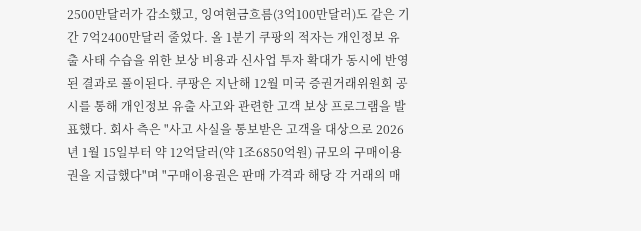2500만달러가 감소했고, 잉여현금흐름(3억100만달러)도 같은 기간 7억2400만달러 줄었다. 올 1분기 쿠팡의 적자는 개인정보 유출 사태 수습을 위한 보상 비용과 신사업 투자 확대가 동시에 반영된 결과로 풀이된다. 쿠팡은 지난해 12월 미국 증권거래위원회 공시를 통해 개인정보 유출 사고와 관련한 고객 보상 프로그램을 발표했다. 회사 측은 "사고 사실을 통보받은 고객을 대상으로 2026년 1월 15일부터 약 12억달러(약 1조6850억원) 규모의 구매이용권을 지급했다"며 "구매이용권은 판매 가격과 해당 각 거래의 매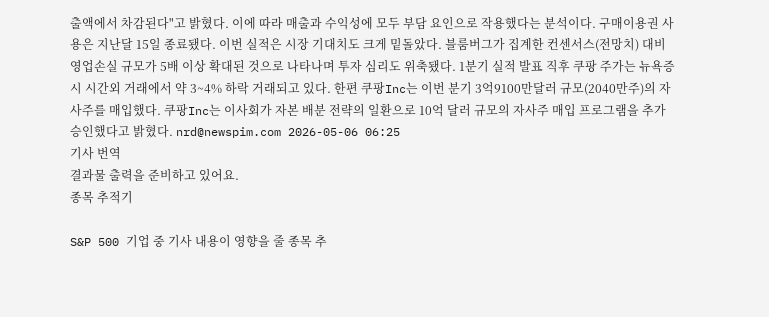출액에서 차감된다"고 밝혔다. 이에 따라 매출과 수익성에 모두 부담 요인으로 작용했다는 분석이다. 구매이용권 사용은 지난달 15일 종료됐다. 이번 실적은 시장 기대치도 크게 밑돌았다. 블룸버그가 집계한 컨센서스(전망치) 대비 영업손실 규모가 5배 이상 확대된 것으로 나타나며 투자 심리도 위축됐다. 1분기 실적 발표 직후 쿠팡 주가는 뉴욕증시 시간외 거래에서 약 3~4% 하락 거래되고 있다. 한편 쿠팡Inc는 이번 분기 3억9100만달러 규모(2040만주)의 자사주를 매입했다. 쿠팡Inc는 이사회가 자본 배분 전략의 일환으로 10억 달러 규모의 자사주 매입 프로그램을 추가 승인했다고 밝혔다. nrd@newspim.com 2026-05-06 06:25
기사 번역
결과물 출력을 준비하고 있어요.
종목 추적기

S&P 500 기업 중 기사 내용이 영향을 줄 종목 추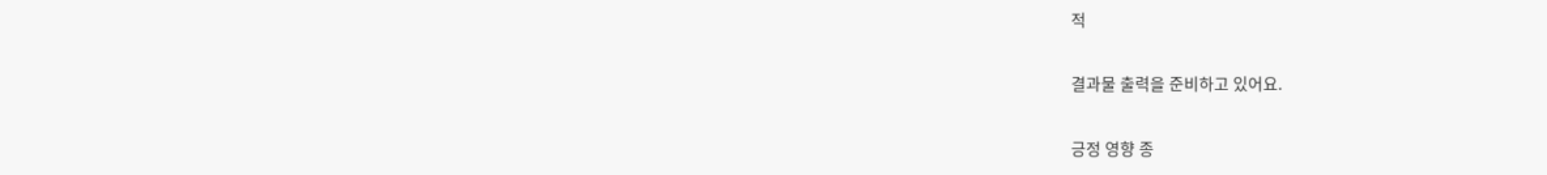적

결과물 출력을 준비하고 있어요.

긍정 영향 종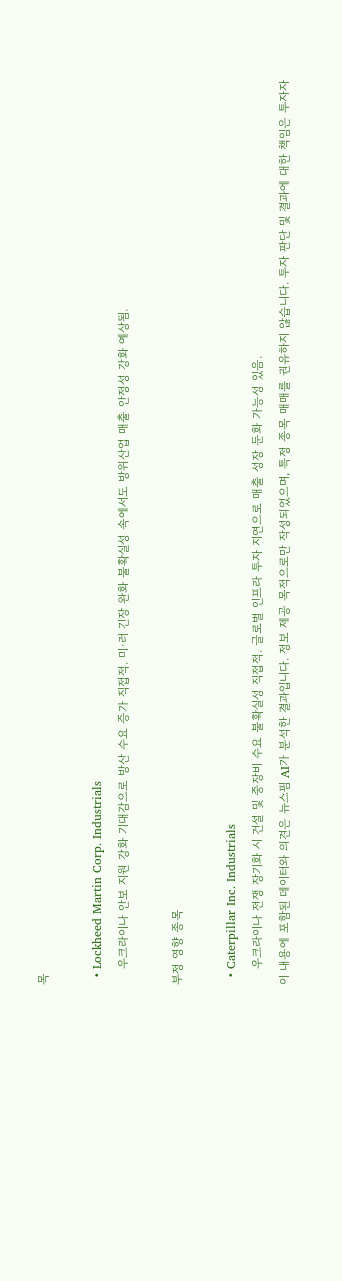목

  • Lockheed Martin Corp. Industrials
    우크라이나 안보 지원 강화 기대감으로 방산 수요 증가 직접적. 미·러 긴장 완화 불확실성 속에서도 방위산업 매출 안정성 강화 예상됨.

부정 영향 종목

  • Caterpillar Inc. Industrials
    우크라이나 전쟁 장기화 시 건설 및 중장비 수요 불확실성 직접적. 글로벌 인프라 투자 지연으로 매출 성장 둔화 가능성 있음.
이 내용에 포함된 데이터와 의견은 뉴스핌 AI가 분석한 결과입니다. 정보 제공 목적으로만 작성되었으며, 특정 종목 매매를 권유하지 않습니다. 투자 판단 및 결과에 대한 책임은 투자자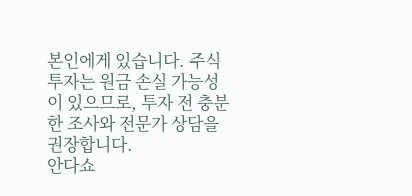본인에게 있습니다. 주식 투자는 원금 손실 가능성이 있으므로, 투자 전 충분한 조사와 전문가 상담을 권장합니다.
안다쇼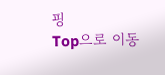핑
Top으로 이동